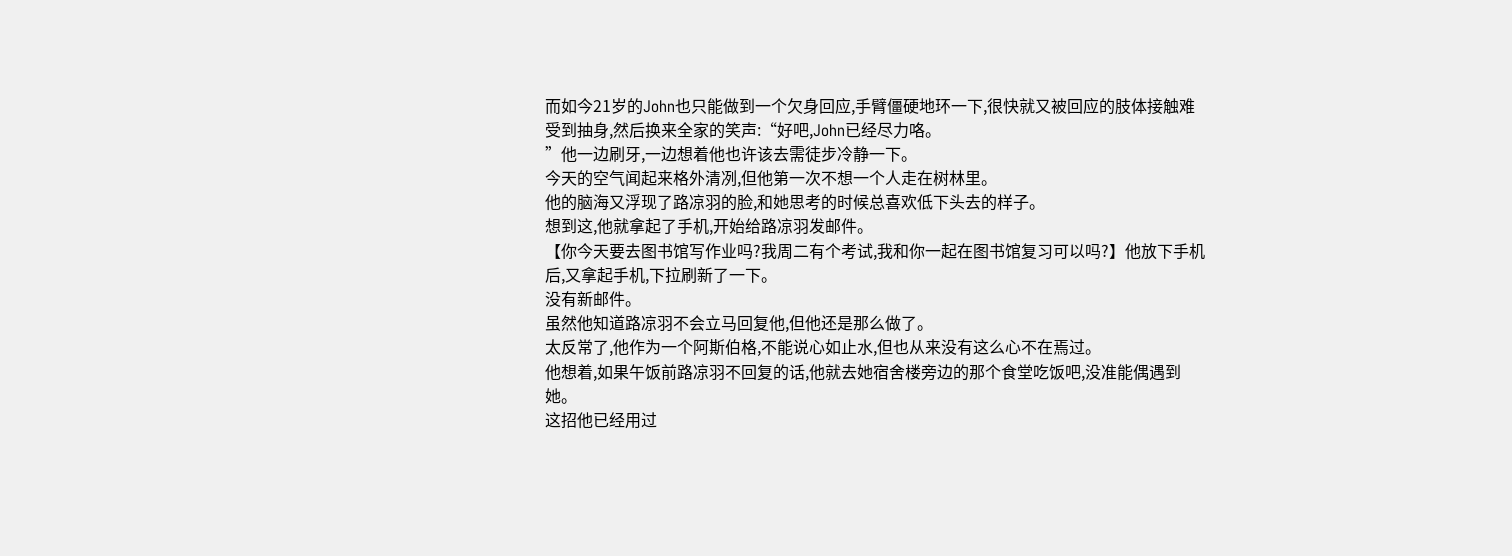而如今21岁的John也只能做到一个欠身回应,手臂僵硬地环一下,很快就又被回应的肢体接触难受到抽身,然后换来全家的笑声:“好吧,John已经尽力咯。
”他一边刷牙,一边想着他也许该去需徒步冷静一下。
今天的空气闻起来格外清冽,但他第一次不想一个人走在树林里。
他的脑海又浮现了路凉羽的脸,和她思考的时候总喜欢低下头去的样子。
想到这,他就拿起了手机,开始给路凉羽发邮件。
【你今天要去图书馆写作业吗?我周二有个考试,我和你一起在图书馆复习可以吗?】他放下手机后,又拿起手机,下拉刷新了一下。
没有新邮件。
虽然他知道路凉羽不会立马回复他,但他还是那么做了。
太反常了,他作为一个阿斯伯格,不能说心如止水,但也从来没有这么心不在焉过。
他想着,如果午饭前路凉羽不回复的话,他就去她宿舍楼旁边的那个食堂吃饭吧,没准能偶遇到她。
这招他已经用过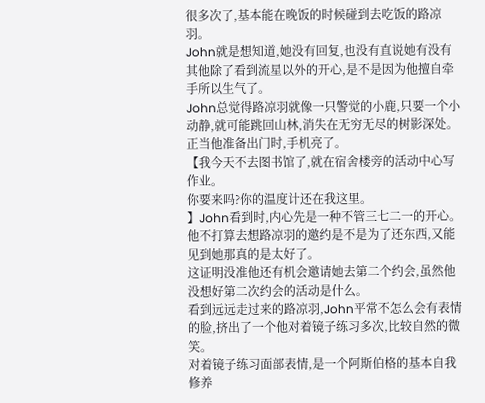很多次了,基本能在晚饭的时候碰到去吃饭的路凉羽。
John就是想知道,她没有回复,也没有直说她有没有其他除了看到流星以外的开心,是不是因为他擅自牵手所以生气了。
John总觉得路凉羽就像一只警觉的小鹿,只要一个小动静,就可能跳回山林,消失在无穷无尽的树影深处。
正当他准备出门时,手机亮了。
【我今天不去图书馆了,就在宿舍楼旁的活动中心写作业。
你要来吗?你的温度计还在我这里。
】John看到时,内心先是一种不管三七二一的开心。
他不打算去想路凉羽的邀约是不是为了还东西,又能见到她那真的是太好了。
这证明没准他还有机会邀请她去第二个约会,虽然他没想好第二次约会的活动是什么。
看到远远走过来的路凉羽,John平常不怎么会有表情的脸,挤出了一个他对着镜子练习多次,比较自然的微笑。
对着镜子练习面部表情,是一个阿斯伯格的基本自我修养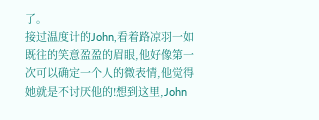了。
接过温度计的John,看着路凉羽一如既往的笑意盈盈的眉眼,他好像第一次可以确定一个人的微表情,他觉得她就是不讨厌他的!想到这里,John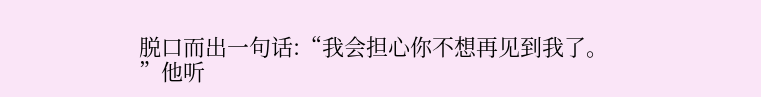脱口而出一句话:“我会担心你不想再见到我了。
”他听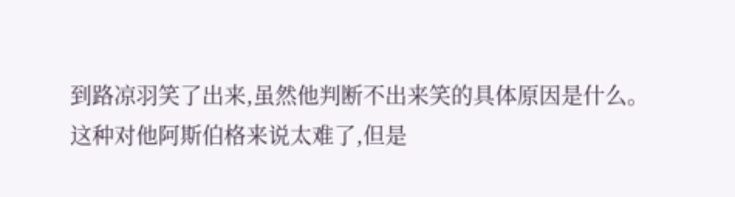到路凉羽笑了出来,虽然他判断不出来笑的具体原因是什么。
这种对他阿斯伯格来说太难了,但是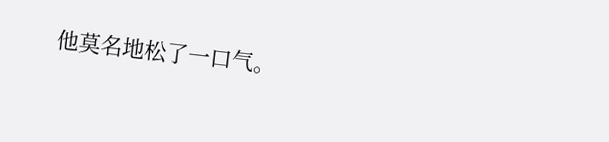他莫名地松了一口气。